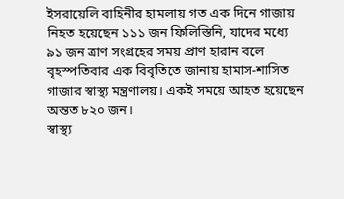ইসরায়েলি বাহিনীর হামলায় গত এক দিনে গাজায় নিহত হয়েছেন ১১১ জন ফিলিস্তিনি, যাদের মধ্যে ৯১ জন ত্রাণ সংগ্রহের সময় প্রাণ হারান বলে বৃহস্পতিবার এক বিবৃতিতে জানায় হামাস-শাসিত গাজার স্বাস্থ্য মন্ত্রণালয়। একই সময়ে আহত হয়েছেন অন্তত ৮২০ জন।
স্বাস্থ্য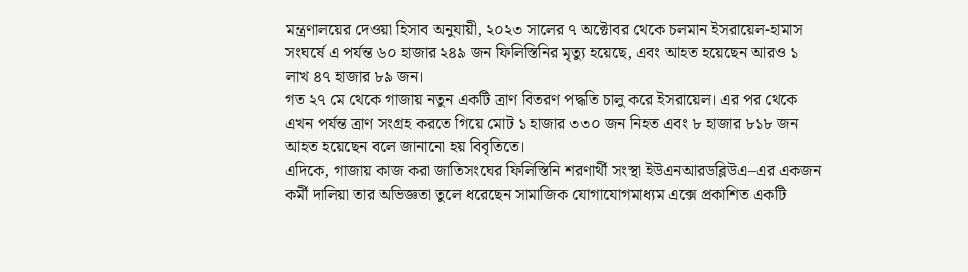মন্ত্রণালয়ের দেওয়া হিসাব অনুযায়ী, ২০২৩ সালের ৭ অক্টোবর থেকে চলমান ইসরায়েল-হামাস সংঘর্ষে এ পর্যন্ত ৬০ হাজার ২৪৯ জন ফিলিস্তিনির মৃত্যু হয়েছে, এবং আহত হয়েছেন আরও ১ লাখ ৪৭ হাজার ৮৯ জন।
গত ২৭ মে থেকে গাজায় নতুন একটি ত্রাণ বিতরণ পদ্ধতি চালু করে ইসরায়েল। এর পর থেকে এখন পর্যন্ত ত্রাণ সংগ্রহ করতে গিয়ে মোট ১ হাজার ৩৩০ জন নিহত এবং ৮ হাজার ৮১৮ জন আহত হয়েছেন বলে জানানো হয় বিবৃতিতে।
এদিকে, গাজায় কাজ করা জাতিসংঘের ফিলিস্তিনি শরণার্থী সংস্থা ইউএনআরডব্লিউএ–এর একজন কর্মী দালিয়া তার অভিজ্ঞতা তুলে ধরেছেন সামাজিক যোগাযোগমাধ্যম এক্সে প্রকাশিত একটি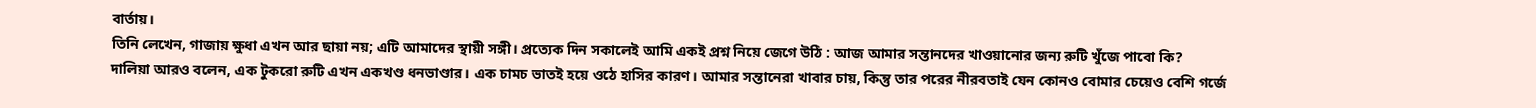বার্তায়।
তিনি লেখেন, গাজায় ক্ষুধা এখন আর ছায়া নয়; এটি আমাদের স্থায়ী সঙ্গী। প্রত্যেক দিন সকালেই আমি একই প্রশ্ন নিয়ে জেগে উঠি : আজ আমার সন্তানদের খাওয়ানোর জন্য রুটি খুঁজে পাবো কি?
দালিয়া আরও বলেন, এক টুকরো রুটি এখন একখণ্ড ধনভাণ্ডার। এক চামচ ভাতই হয়ে ওঠে হাসির কারণ। আমার সন্তানেরা খাবার চায়, কিন্তু তার পরের নীরবতাই যেন কোনও বোমার চেয়েও বেশি গর্জে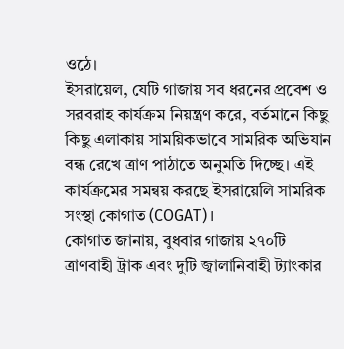ওঠে।
ইসরায়েল, যেটি গাজায় সব ধরনের প্রবেশ ও সরবরাহ কার্যক্রম নিয়ন্ত্রণ করে, বর্তমানে কিছু কিছু এলাকায় সাময়িকভাবে সামরিক অভিযান বন্ধ রেখে ত্রাণ পাঠাতে অনুমতি দিচ্ছে। এই কার্যক্রমের সমন্বয় করছে ইসরায়েলি সামরিক সংস্থা কোগাত (COGAT)।
কোগাত জানায়, বুধবার গাজায় ২৭০টি ত্রাণবাহী ট্রাক এবং দুটি জ্বালানিবাহী ট্যাংকার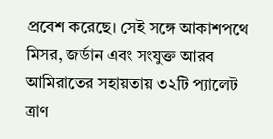প্রবেশ করেছে। সেই সঙ্গে আকাশপথে মিসর, জর্ডান এবং সংযুক্ত আরব আমিরাতের সহায়তায় ৩২টি প্যালেট ত্রাণ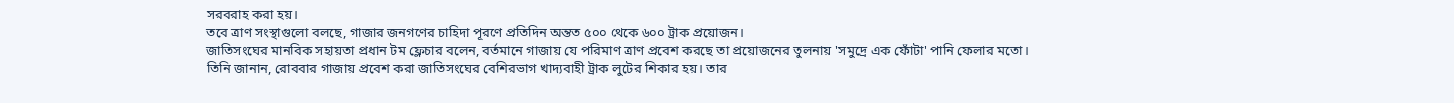সরবরাহ করা হয়।
তবে ত্রাণ সংস্থাগুলো বলছে, গাজার জনগণের চাহিদা পূরণে প্রতিদিন অন্তত ৫০০ থেকে ৬০০ ট্রাক প্রয়োজন।
জাতিসংঘের মানবিক সহায়তা প্রধান টম ফ্লেচার বলেন, বর্তমানে গাজায় যে পরিমাণ ত্রাণ প্রবেশ করছে তা প্রয়োজনের তুলনায় 'সমুদ্রে এক ফোঁটা' পানি ফেলার মতো।
তিনি জানান, রোববার গাজায় প্রবেশ করা জাতিসংঘের বেশিরভাগ খাদ্যবাহী ট্রাক লুটের শিকার হয়। তার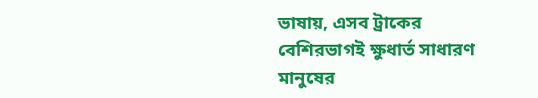ভাষায়, এসব ট্রাকের বেশিরভাগই ক্ষুধার্ত সাধারণ মানুষের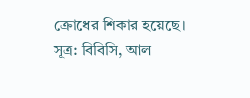ক্রোধের শিকার হয়েছে।
সূত্র: বিবিসি, আল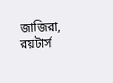জাজিরা, রয়টার্স